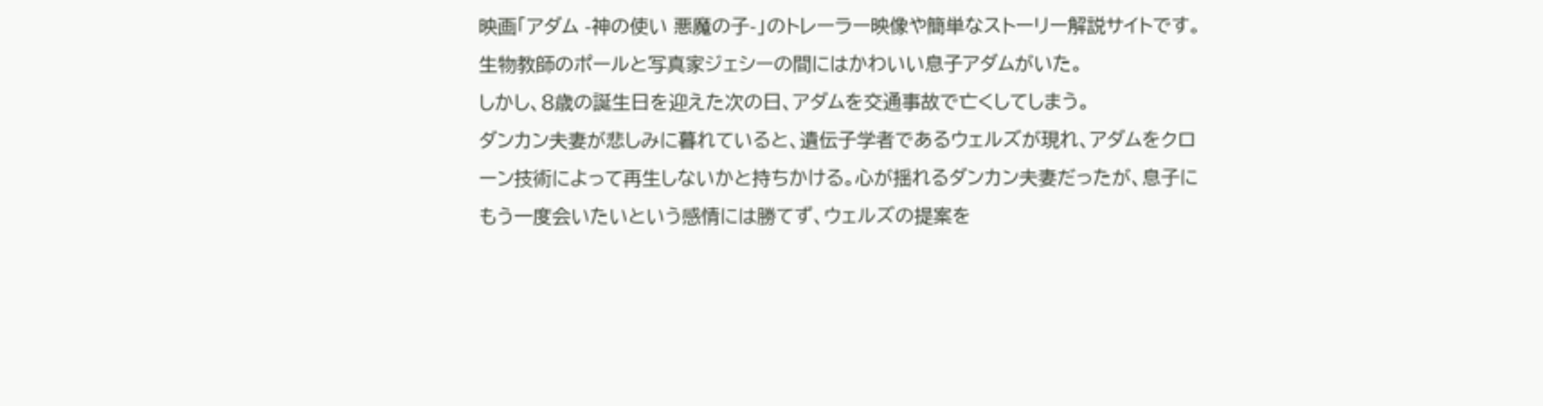映画「アダム -神の使い 悪魔の子-」のトレーラー映像や簡単なストーリー解説サイトです。
生物教師のポールと写真家ジェシーの間にはかわいい息子アダムがいた。
しかし、8歳の誕生日を迎えた次の日、アダムを交通事故で亡くしてしまう。
ダンカン夫妻が悲しみに暮れていると、遺伝子学者であるウェルズが現れ、アダムをクローン技術によって再生しないかと持ちかける。心が揺れるダンカン夫妻だったが、息子にもう一度会いたいという感情には勝てず、ウェルズの提案を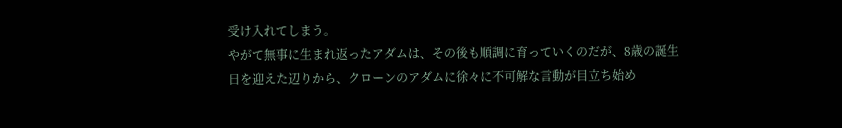受け入れてしまう。
やがて無事に生まれ返ったアダムは、その後も順調に育っていくのだが、8歳の誕生日を迎えた辺りから、クローンのアダムに徐々に不可解な言動が目立ち始め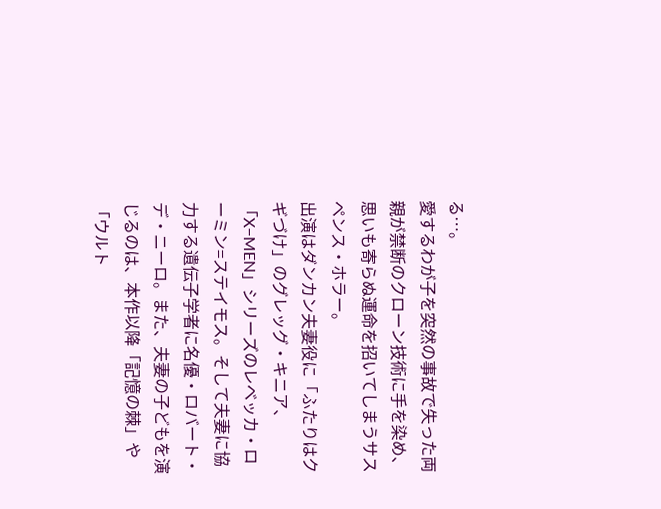る…。
愛するわが子を突然の事故で失った両親が禁断のクローン技術に手を染め、思いも寄らぬ運命を招いてしまうサスペンス・ホラー。
出演はダンカン夫妻役に「ふたりはクギづけ」のグレッグ・キニア、「X−MEN」シリーズのレベッカ・ローミン=ステイモス。そして夫妻に協力する遺伝子学者に名優・ロバート・デ・ニーロ。また、夫妻の子どもを演じるのは、本作以降「記憶の棘」や「ウルト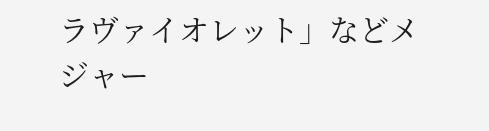ラヴァイオレット」などメジャー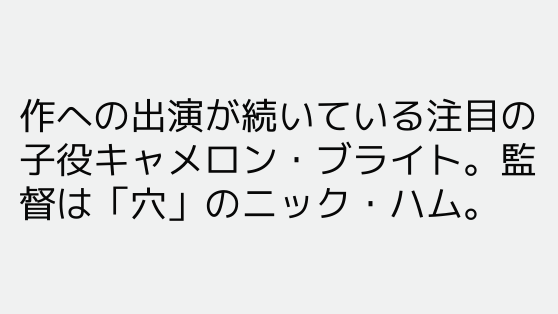作への出演が続いている注目の子役キャメロン・ブライト。監督は「穴」のニック・ハム。